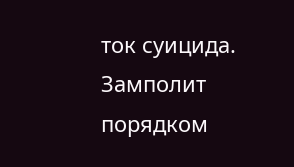ток суицида.
Замполит порядком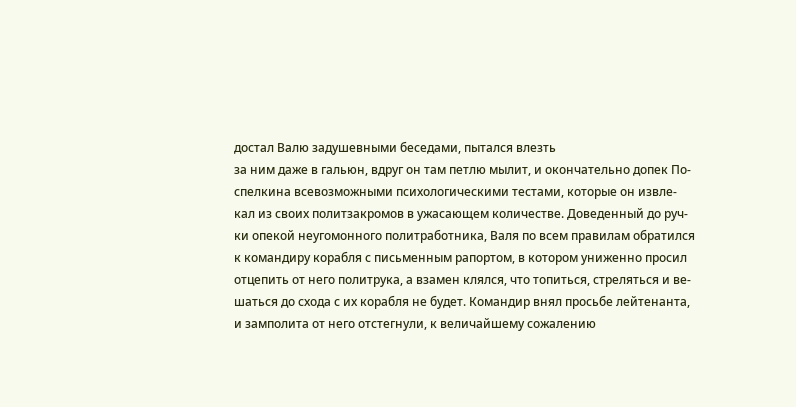достал Валю задушевными беседами, пытался влезть
за ним даже в гальюн, вдруг он там петлю мылит, и окончательно допек По-
спелкина всевозможными психологическими тестами, которые он извле-
кал из своих политзакромов в ужасающем количестве. Доведенный до руч-
ки опекой неугомонного политработника, Валя по всем правилам обратился
к командиру корабля с письменным рапортом, в котором униженно просил
отцепить от него политрука, а взамен клялся, что топиться, стреляться и ве-
шаться до схода с их корабля не будет. Командир внял просьбе лейтенанта,
и замполита от него отстегнули, к величайшему сожалению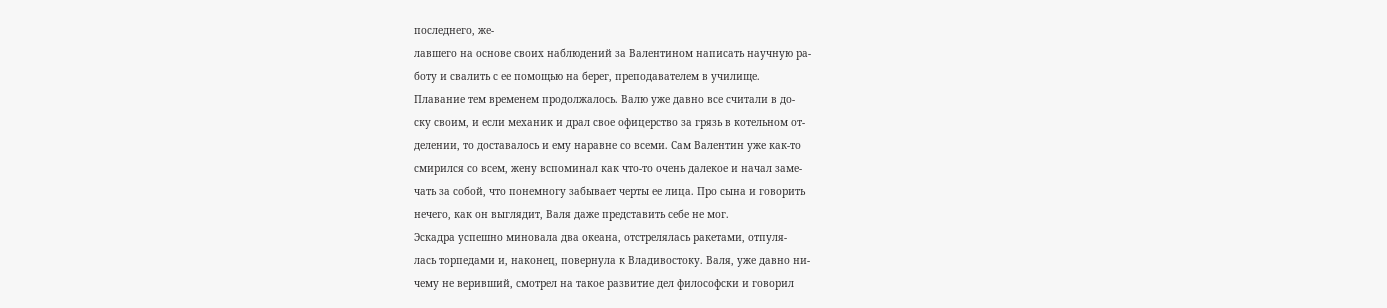последнего, же-
лавшего на основе своих наблюдений за Валентином написать научную ра-
боту и свалить с ее помощью на берег, преподавателем в училище.
Плавание тем временем продолжалось. Валю уже давно все считали в до-
ску своим, и если механик и драл свое офицерство за грязь в котельном от-
делении, то доставалось и ему наравне со всеми. Сам Валентин уже как-то
смирился со всем, жену вспоминал как что-то очень далекое и начал заме-
чать за собой, что понемногу забывает черты ее лица. Про сына и говорить
нечего, как он выглядит, Валя даже представить себе не мог.
Эскадра успешно миновала два океана, отстрелялась ракетами, отпуля-
лась торпедами и, наконец, повернула к Владивостоку. Валя, уже давно ни-
чему не веривший, смотрел на такое развитие дел философски и говорил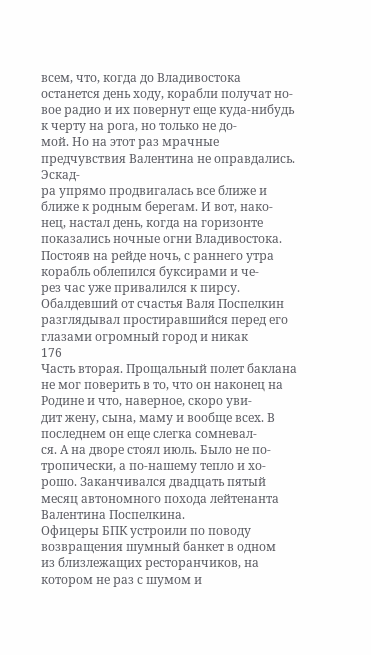всем, что, когда до Владивостока останется день ходу, корабли получат но-
вое радио и их повернут еще куда-нибудь к черту на рога, но только не до-
мой. Но на этот раз мрачные предчувствия Валентина не оправдались. Эскад-
ра упрямо продвигалась все ближе и ближе к родным берегам. И вот, нако-
нец, настал день, когда на горизонте показались ночные огни Владивостока.
Постояв на рейде ночь, с раннего утра корабль облепился буксирами и че-
рез час уже привалился к пирсу. Обалдевший от счастья Валя Поспелкин
разглядывал простиравшийся перед его глазами огромный город и никак
176
Часть вторая. Прощальный полет баклана
не мог поверить в то, что он наконец на Родине и что, наверное, скоро уви-
дит жену, сына, маму и вообще всех. В последнем он еще слегка сомневал-
ся. А на дворе стоял июль. Было не по-тропически, а по-нашему тепло и хо-
рошо. Заканчивался двадцать пятый месяц автономного похода лейтенанта
Валентина Поспелкина.
Офицеры БПК устроили по поводу возвращения шумный банкет в одном
из близлежащих ресторанчиков, на котором не раз с шумом и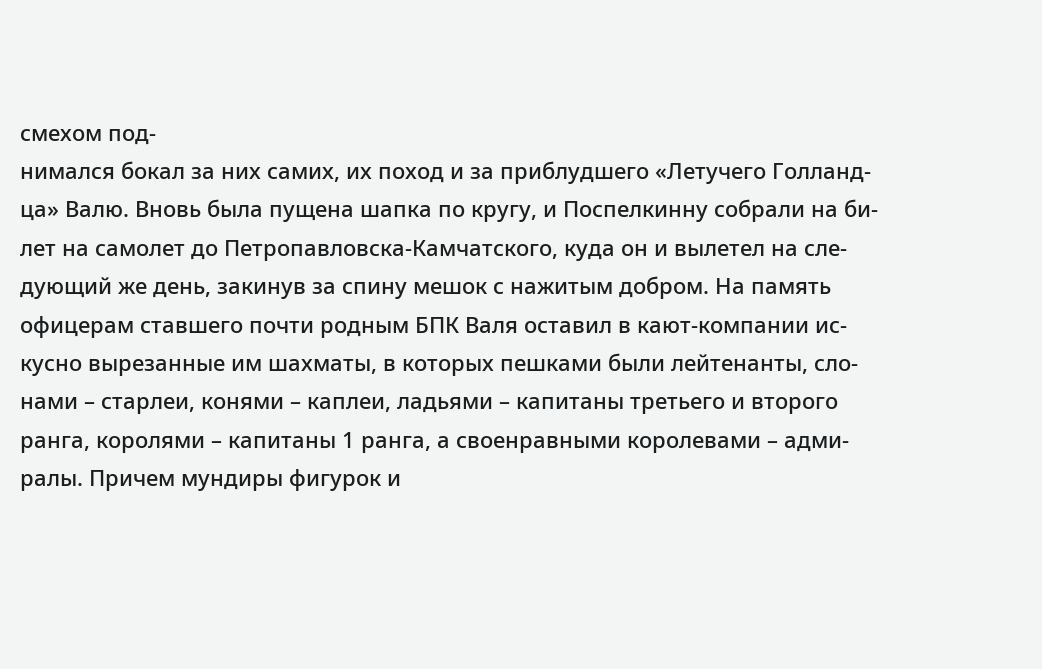смехом под-
нимался бокал за них самих, их поход и за приблудшего «Летучего Голланд-
ца» Валю. Вновь была пущена шапка по кругу, и Поспелкинну собрали на би-
лет на самолет до Петропавловска-Камчатского, куда он и вылетел на сле-
дующий же день, закинув за спину мешок с нажитым добром. На память
офицерам ставшего почти родным БПК Валя оставил в кают-компании ис-
кусно вырезанные им шахматы, в которых пешками были лейтенанты, сло-
нами – старлеи, конями – каплеи, ладьями – капитаны третьего и второго
ранга, королями – капитаны 1 ранга, а своенравными королевами – адми-
ралы. Причем мундиры фигурок и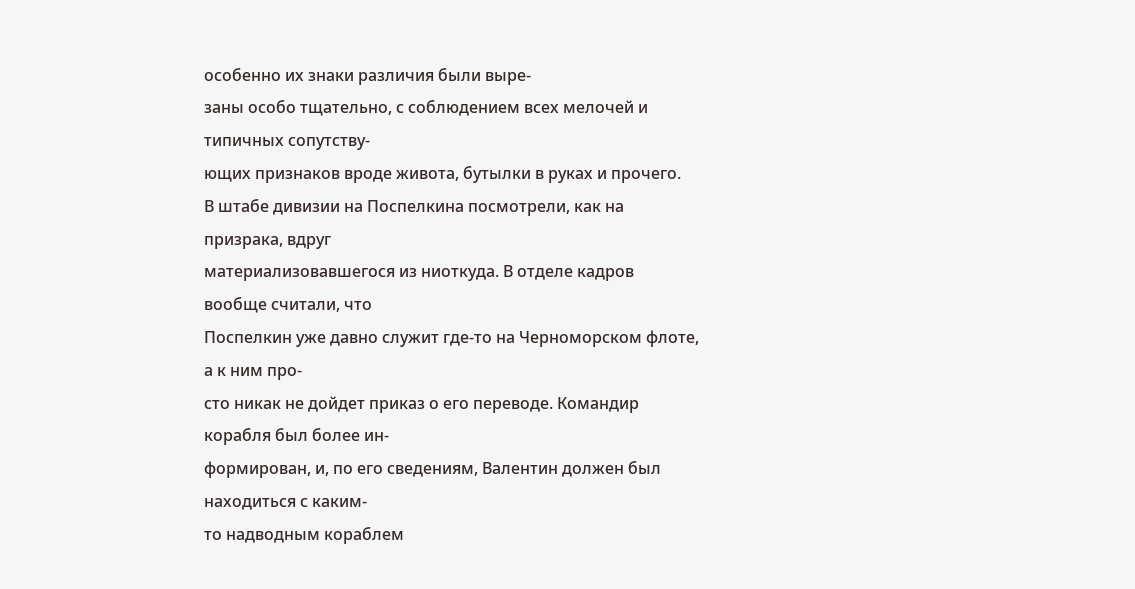особенно их знаки различия были выре-
заны особо тщательно, с соблюдением всех мелочей и типичных сопутству-
ющих признаков вроде живота, бутылки в руках и прочего.
В штабе дивизии на Поспелкина посмотрели, как на призрака, вдруг
материализовавшегося из ниоткуда. В отделе кадров вообще считали, что
Поспелкин уже давно служит где-то на Черноморском флоте, а к ним про-
сто никак не дойдет приказ о его переводе. Командир корабля был более ин-
формирован, и, по его сведениям, Валентин должен был находиться с каким-
то надводным кораблем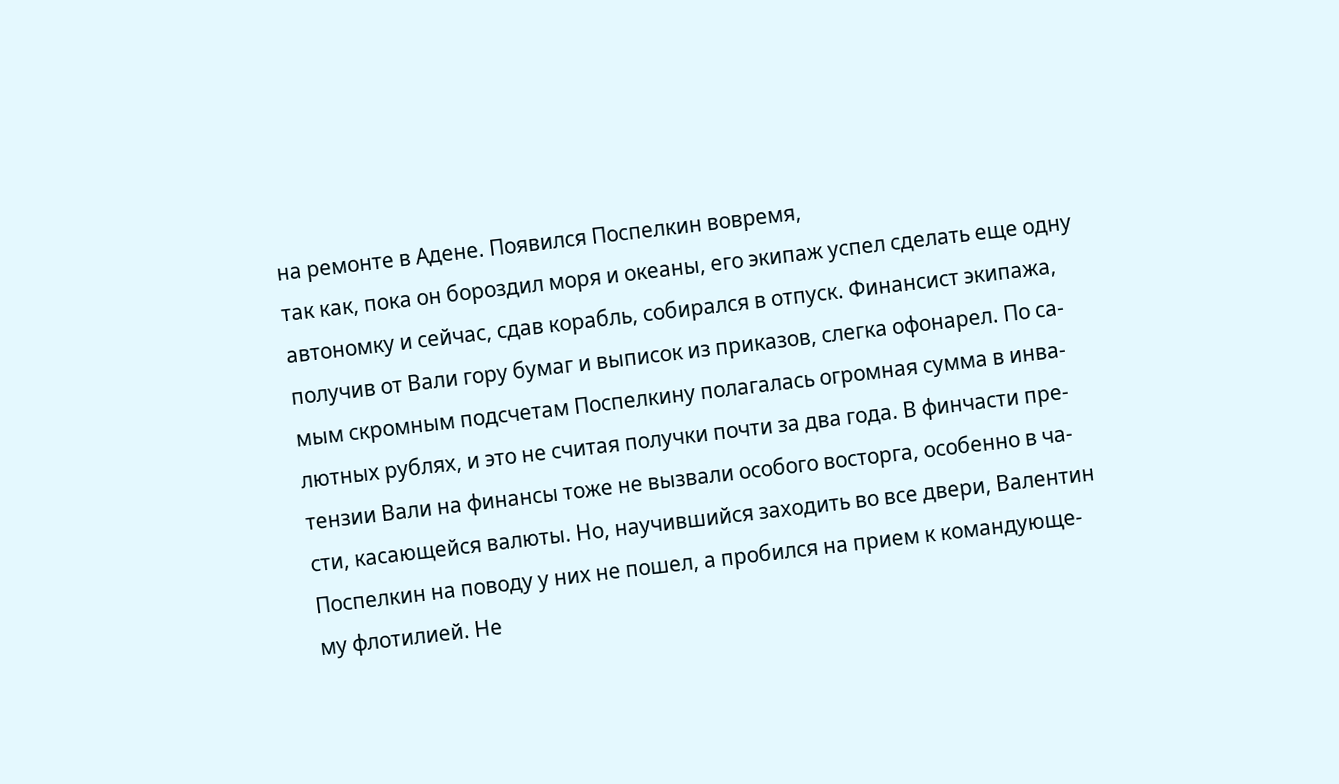на ремонте в Адене. Появился Поспелкин вовремя,
так как, пока он бороздил моря и океаны, его экипаж успел сделать еще одну
автономку и сейчас, сдав корабль, собирался в отпуск. Финансист экипажа,
получив от Вали гору бумаг и выписок из приказов, слегка офонарел. По са-
мым скромным подсчетам Поспелкину полагалась огромная сумма в инва-
лютных рублях, и это не считая получки почти за два года. В финчасти пре-
тензии Вали на финансы тоже не вызвали особого восторга, особенно в ча-
сти, касающейся валюты. Но, научившийся заходить во все двери, Валентин
Поспелкин на поводу у них не пошел, а пробился на прием к командующе-
му флотилией. Не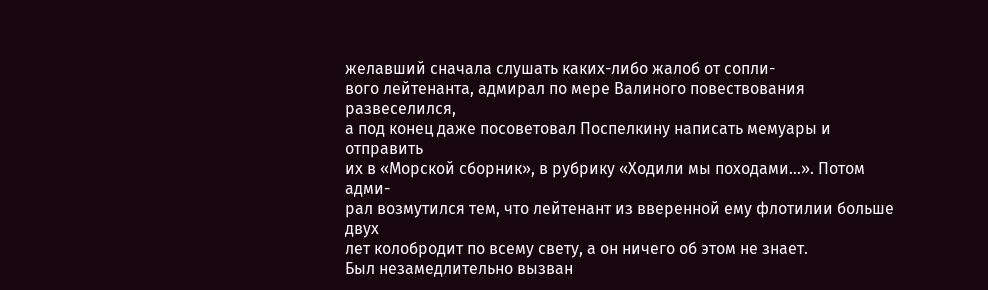желавший сначала слушать каких-либо жалоб от сопли-
вого лейтенанта, адмирал по мере Валиного повествования развеселился,
а под конец даже посоветовал Поспелкину написать мемуары и отправить
их в «Морской сборник», в рубрику «Ходили мы походами…». Потом адми-
рал возмутился тем, что лейтенант из вверенной ему флотилии больше двух
лет колобродит по всему свету, а он ничего об этом не знает.
Был незамедлительно вызван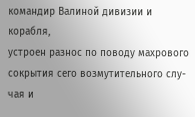командир Валиной дивизии и корабля,
устроен разнос по поводу махрового сокрытия сего возмутительного слу-
чая и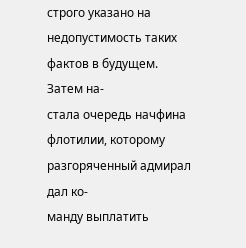строго указано на недопустимость таких фактов в будущем. Затем на-
стала очередь начфина флотилии, которому разгоряченный адмирал дал ко-
манду выплатить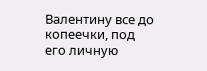Валентину все до копеечки, под его личную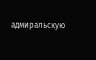адмиральскую